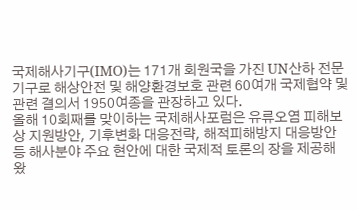국제해사기구(IMO)는 171개 회원국을 가진 UN산하 전문기구로 해상안전 및 해양환경보호 관련 60여개 국제협약 및 관련 결의서 1950여종을 관장하고 있다.
올해 10회째를 맞이하는 국제해사포럼은 유류오염 피해보상 지원방안, 기후변화 대응전략, 해적피해방지 대응방안 등 해사분야 주요 현안에 대한 국제적 토론의 장을 제공해 왔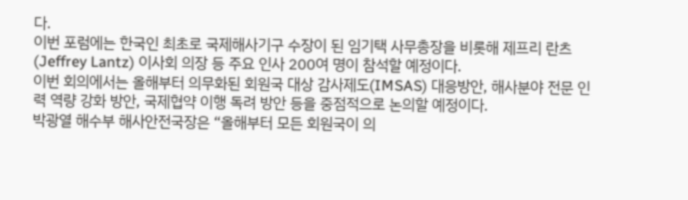다.
이번 포럼에는 한국인 최초로 국제해사기구 수장이 된 임기택 사무총장을 비롯해 제프리 란츠(Jeffrey Lantz) 이사회 의장 등 주요 인사 200여 명이 참석할 예정이다.
이번 회의에서는 올해부터 의무화된 회원국 대상 감사제도(IMSAS) 대응방안, 해사분야 전문 인력 역량 강화 방안, 국제협약 이행 독려 방안 등을 중점적으로 논의할 예정이다.
박광열 해수부 해사안전국장은 “올해부터 모든 회원국이 의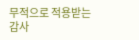무적으로 적용받는 감사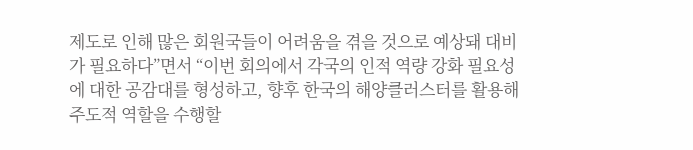제도로 인해 많은 회원국들이 어려움을 겪을 것으로 예상돼 대비가 필요하다”면서 “이번 회의에서 각국의 인적 역량 강화 필요성에 대한 공감대를 형성하고, 향후 한국의 해양클러스터를 활용해 주도적 역할을 수행할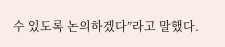수 있도록 논의하겠다”라고 말했다.